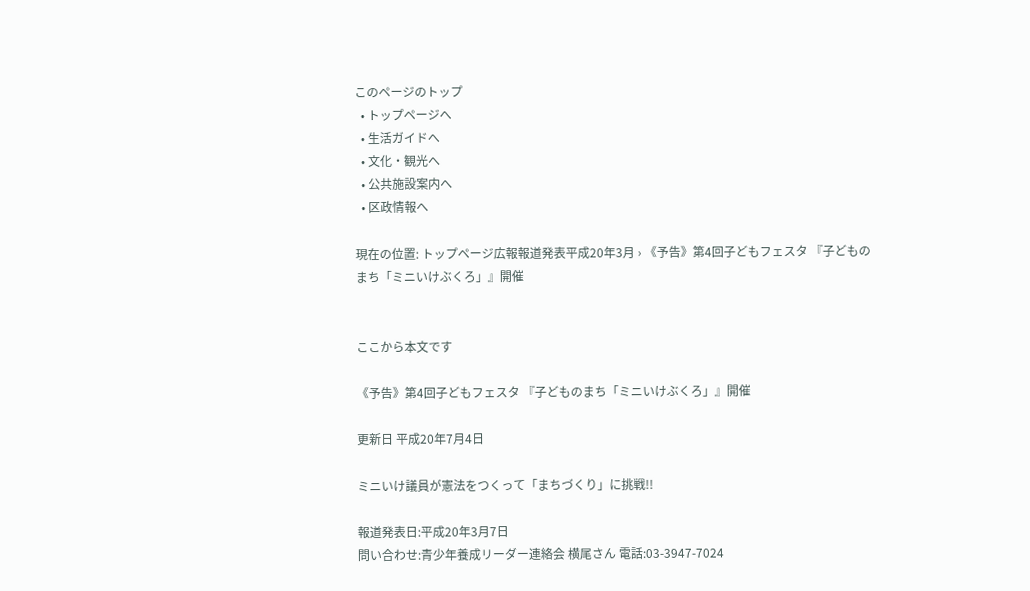このページのトップ
  • トップページへ
  • 生活ガイドへ
  • 文化・観光へ
  • 公共施設案内へ
  • 区政情報へ

現在の位置: トップページ広報報道発表平成20年3月 › 《予告》第4回子どもフェスタ 『子どものまち「ミニいけぶくろ」』開催


ここから本文です

《予告》第4回子どもフェスタ 『子どものまち「ミニいけぶくろ」』開催

更新日 平成20年7月4日

ミニいけ議員が憲法をつくって「まちづくり」に挑戦!!

報道発表日:平成20年3月7日
問い合わせ:青少年養成リーダー連絡会 横尾さん 電話:03-3947-7024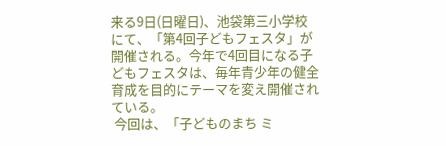来る9日(日曜日)、池袋第三小学校にて、「第4回子どもフェスタ」が開催される。今年で4回目になる子どもフェスタは、毎年青少年の健全育成を目的にテーマを変え開催されている。
 今回は、「子どものまち ミ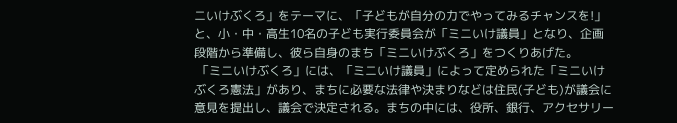ニいけぶくろ」をテーマに、「子どもが自分の力でやってみるチャンスを!」と、小・中・高生10名の子ども実行委員会が「ミニいけ議員」となり、企画段階から準備し、彼ら自身のまち「ミニいけぶくろ」をつくりあげた。
 「ミニいけぶくろ」には、「ミニいけ議員」によって定められた「ミニいけぶくろ憲法」があり、まちに必要な法律や決まりなどは住民(子ども)が議会に意見を提出し、議会で決定される。まちの中には、役所、銀行、アクセサリー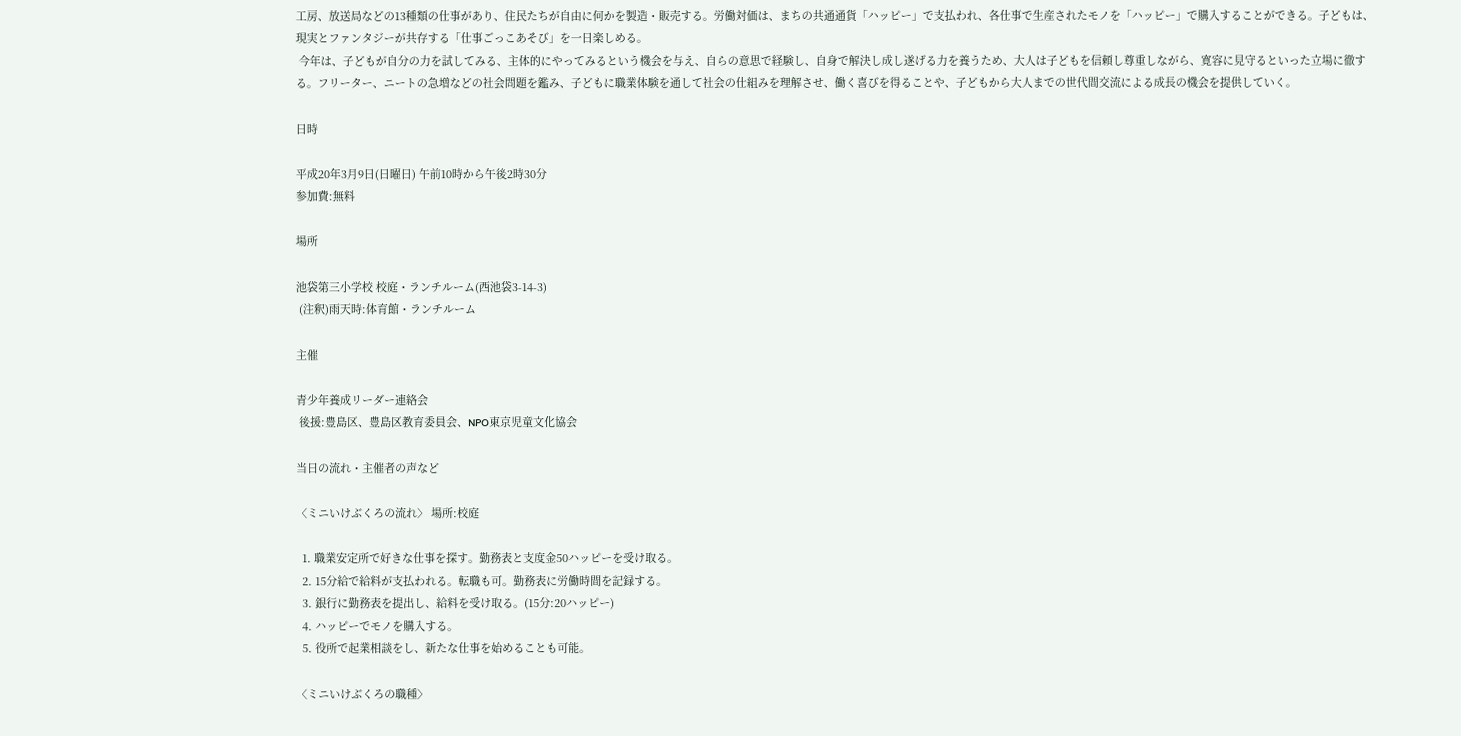工房、放送局などの13種類の仕事があり、住民たちが自由に何かを製造・販売する。労働対価は、まちの共通通貨「ハッピー」で支払われ、各仕事で生産されたモノを「ハッピー」で購入することができる。子どもは、現実とファンタジーが共存する「仕事ごっこあそび」を一日楽しめる。
 今年は、子どもが自分の力を試してみる、主体的にやってみるという機会を与え、自らの意思で経験し、自身で解決し成し遂げる力を養うため、大人は子どもを信頼し尊重しながら、寛容に見守るといった立場に徹する。フリーター、ニートの急増などの社会問題を鑑み、子どもに職業体験を通して社会の仕組みを理解させ、働く喜びを得ることや、子どもから大人までの世代間交流による成長の機会を提供していく。

日時

平成20年3月9日(日曜日) 午前10時から午後2時30分
参加費:無料

場所

池袋第三小学校 校庭・ランチルーム(西池袋3-14-3)
 (注釈)雨天時:体育館・ランチルーム

主催

青少年養成リーダー連絡会
 後援:豊島区、豊島区教育委員会、NPO東京児童文化協会

当日の流れ・主催者の声など

〈ミニいけぶくろの流れ〉 場所:校庭

  1. 職業安定所で好きな仕事を探す。勤務表と支度金50ハッピーを受け取る。
  2. 15分給で給料が支払われる。転職も可。勤務表に労働時間を記録する。
  3. 銀行に勤務表を提出し、給料を受け取る。(15分:20ハッピー)
  4. ハッピーでモノを購入する。
  5. 役所で起業相談をし、新たな仕事を始めることも可能。

〈ミニいけぶくろの職種〉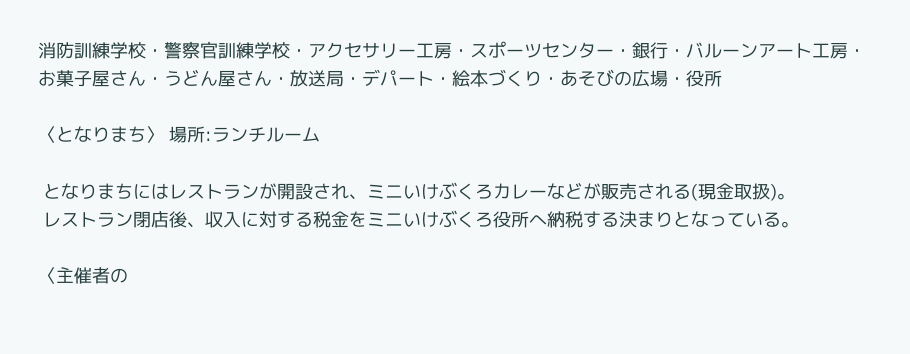消防訓練学校・警察官訓練学校・アクセサリー工房・スポーツセンター・銀行・バルーンアート工房・お菓子屋さん・うどん屋さん・放送局・デパート・絵本づくり・あそびの広場・役所

〈となりまち〉 場所:ランチルーム

 となりまちにはレストランが開設され、ミニいけぶくろカレーなどが販売される(現金取扱)。
 レストラン閉店後、収入に対する税金をミニいけぶくろ役所へ納税する決まりとなっている。

〈主催者の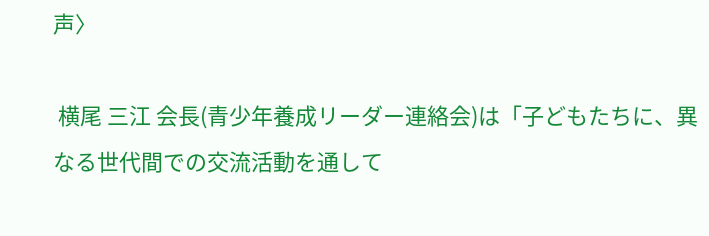声〉

 横尾 三江 会長(青少年養成リーダー連絡会)は「子どもたちに、異なる世代間での交流活動を通して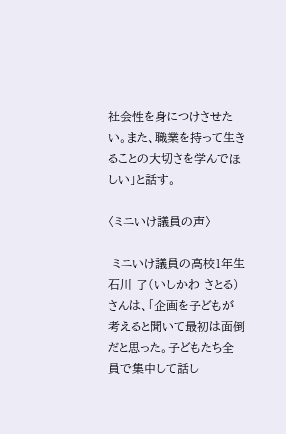社会性を身につけさせたい。また、職業を持って生きることの大切さを学んでほしい」と話す。

〈ミニいけ議員の声〉

 ミニいけ議員の高校1年生 石川 了(いしかわ さとる)さんは、「企画を子どもが考えると聞いて最初は面倒だと思った。子どもたち全員で集中して話し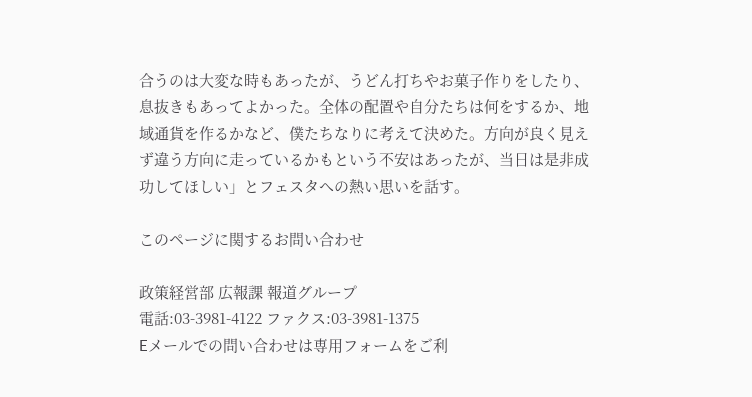合うのは大変な時もあったが、うどん打ちやお菓子作りをしたり、息抜きもあってよかった。全体の配置や自分たちは何をするか、地域通貨を作るかなど、僕たちなりに考えて決めた。方向が良く見えず違う方向に走っているかもという不安はあったが、当日は是非成功してほしい」とフェスタへの熱い思いを話す。

このページに関するお問い合わせ

政策経営部 広報課 報道グループ
電話:03-3981-4122 ファクス:03-3981-1375
Eメールでの問い合わせは専用フォームをご利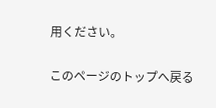用ください。

このページのトップへ戻る